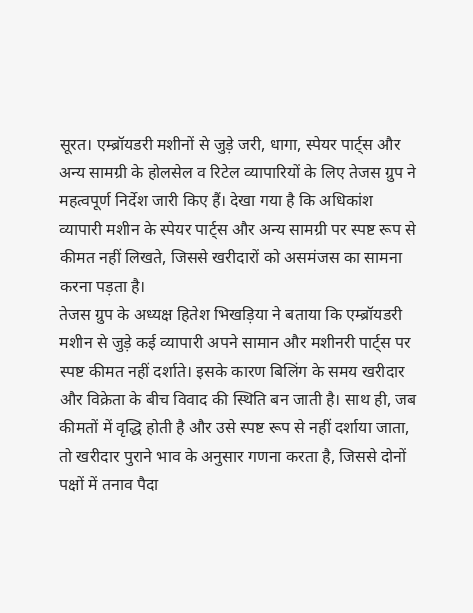सूरत। एम्ब्रॉयडरी मशीनों से जुड़े जरी, धागा, स्पेयर पार्ट्स और अन्य सामग्री के होलसेल व रिटेल व्यापारियों के लिए तेजस ग्रुप ने महत्वपूर्ण निर्देश जारी किए हैं। देखा गया है कि अधिकांश व्यापारी मशीन के स्पेयर पार्ट्स और अन्य सामग्री पर स्पष्ट रूप से कीमत नहीं लिखते, जिससे खरीदारों को असमंजस का सामना करना पड़ता है।
तेजस ग्रुप के अध्यक्ष हितेश भिखड़िया ने बताया कि एम्ब्रॉयडरी मशीन से जुड़े कई व्यापारी अपने सामान और मशीनरी पार्ट्स पर स्पष्ट कीमत नहीं दर्शाते। इसके कारण बिलिंग के समय खरीदार और विक्रेता के बीच विवाद की स्थिति बन जाती है। साथ ही, जब कीमतों में वृद्धि होती है और उसे स्पष्ट रूप से नहीं दर्शाया जाता, तो खरीदार पुराने भाव के अनुसार गणना करता है, जिससे दोनों पक्षों में तनाव पैदा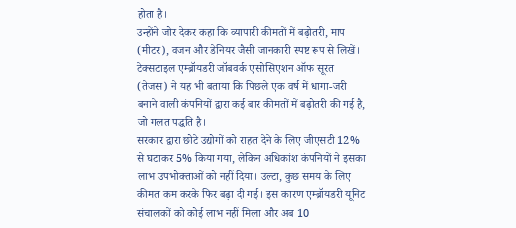होता है।
उन्होंने जोर देकर कहा कि व्यापारी कीमतों में बढ़ोतरी, माप (मीटर), वजन और डेनियर जैसी जानकारी स्पष्ट रूप से लिखें। टेक्सटाइल एम्ब्रॉयडरी जॉबवर्क एसोसिएशन ऑफ सूरत (तेजस) ने यह भी बताया कि पिछले एक वर्ष में धागा-जरी बनाने वाली कंपनियों द्वारा कई बार कीमतों में बढ़ोतरी की गई है, जो गलत पद्धति है।
सरकार द्वारा छोटे उद्योगों को राहत देने के लिए जीएसटी 12% से घटाकर 5% किया गया, लेकिन अधिकांश कंपनियों ने इसका लाभ उपभोक्ताओं को नहीं दिया। उल्टा, कुछ समय के लिए कीमत कम करके फिर बढ़ा दी गई। इस कारण एम्ब्रॉयडरी यूनिट संचालकों को कोई लाभ नहीं मिला और अब 10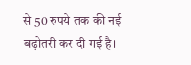से 50 रुपये तक की नई बढ़ोतरी कर दी गई है।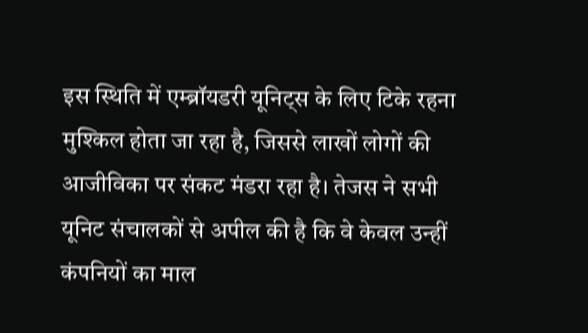इस स्थिति में एम्ब्रॉयडरी यूनिट्स के लिए टिके रहना मुश्किल होता जा रहा है, जिससे लाखों लोगों की आजीविका पर संकट मंडरा रहा है। तेजस ने सभी यूनिट संचालकों से अपील की है कि वे केवल उन्हीं कंपनियों का माल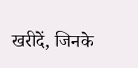खरीदें, जिनके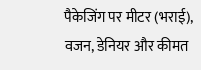पैकेजिंग पर मीटर (भराई), वजन, डेनियर और कीमत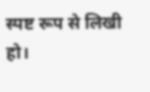स्पष्ट रूप से लिखी हो।